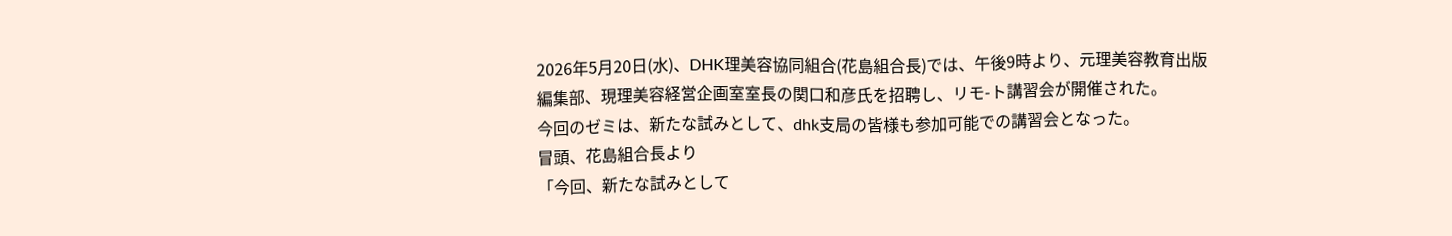2026年5月20日(水)、DHK理美容協同組合(花島組合長)では、午後9時より、元理美容教育出版編集部、現理美容経営企画室室長の関口和彦氏を招聘し、リモ-ト講習会が開催された。
今回のゼミは、新たな試みとして、dhk支局の皆様も参加可能での講習会となった。
冒頭、花島組合長より
「今回、新たな試みとして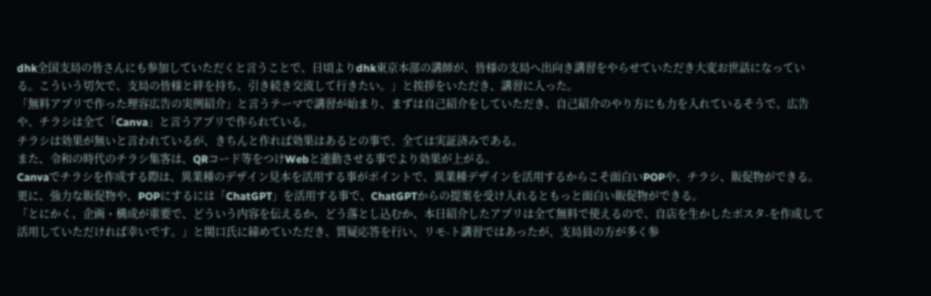dhk全国支局の皆さんにも参加していただくと言うことで、日頃よりdhk東京本部の講師が、皆様の支局へ出向き講習をやらせていただき大変お世話になっている。こういう切欠で、支局の皆様と絆を持ち、引き続き交流して行きたい。」と挨拶をいただき、講習に入った。
「無料アプリで作った理容広告の実例紹介」と言うテーマで講習が始まり、まずは自己紹介をしていただき、自己紹介のやり方にも力を入れているそうで、広告や、チラシは全て「Canva」と言うアプリで作られている。
チラシは効果が無いと言われているが、きちんと作れば効果はあるとの事で、全ては実証済みである。
また、令和の時代のチラシ集客は、QRコード等をつけWebと連動させる事でより効果が上がる。
Canvaでチラシを作成する際は、異業種のデザイン見本を活用する事がポイントで、異業種デザインを活用するからこそ面白いPOPや、チラシ、販促物ができる。
更に、強力な販促物や、POPにするには「ChatGPT」を活用する事で、ChatGPTからの提案を受け入れるともっと面白い販促物ができる。
「とにかく、企画・構成が重要で、どういう内容を伝えるか、どう落とし込むか、本日紹介したアプリは全て無料で使えるので、自店を生かしたポスタ-を作成して活用していただければ幸いです。」と関口氏に締めていただき、質疑応答を行い、リモ-ト講習ではあったが、支局員の方が多く参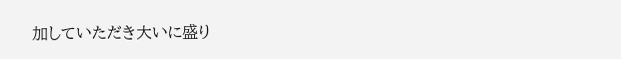加していただき大いに盛り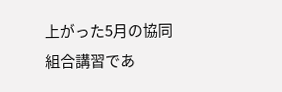上がった5月の協同組合講習であ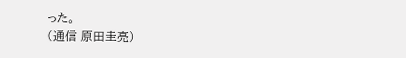った。
(通信 原田圭亮)